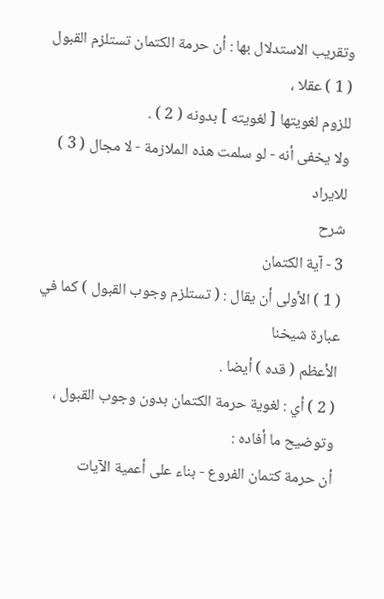وتقريب الاستدلال بها : أن حرمة الكتمان تستلزم القبول ( 1 ) عقلا ،
للزوم لغويتها [ لغويته ] بدونه ( 2 ) .
ولا يخفى أنه - لو سلمت هذه الملازمة - لا مجال ( 3 ) للايراد
شرح
3 - آية الكتمان
( 1 ) الأولى أن يقال : ( تستلزم وجوب القبول ) كما في عبارة شيخنا
الأعظم ( قده ) أيضا .
( 2 ) أي : لغوية حرمة الكتمان بدون وجوب القبول ، وتوضيح ما أفاده :
أن حرمة كتمان الفروع - بناء على أعمية الآيات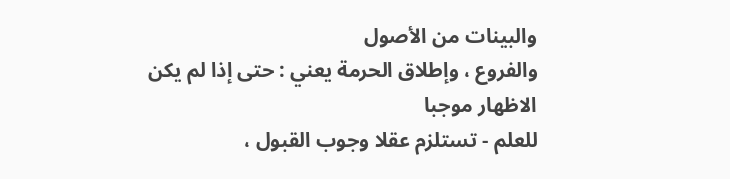والبينات من الأصول
والفروع ، وإطلاق الحرمة يعني : حتى إذا لم يكن الاظهار موجبا
للعلم - تستلزم عقلا وجوب القبول ،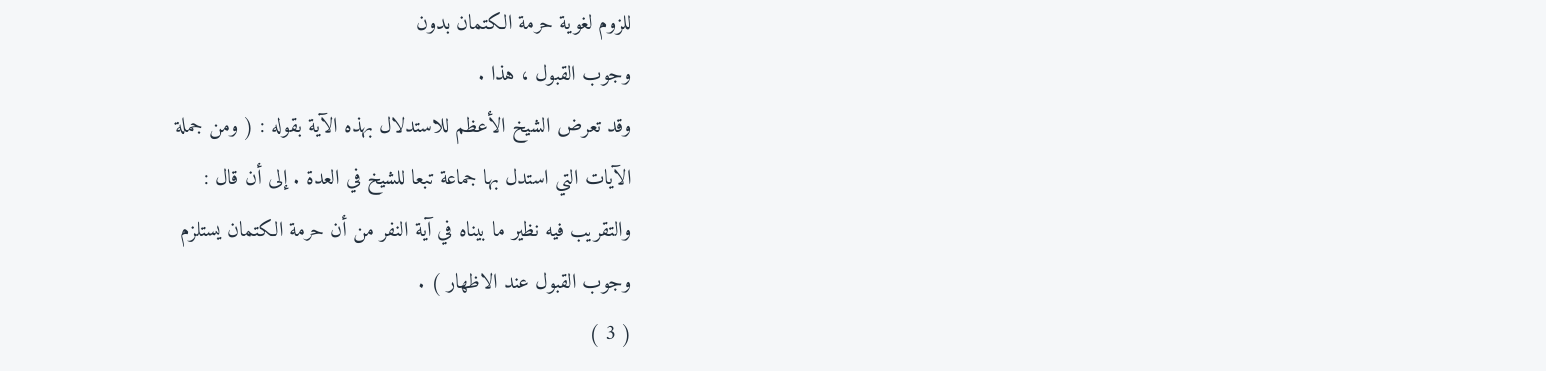للزوم لغوية حرمة الكتمان بدون
وجوب القبول ، هذا .
وقد تعرض الشيخ الأعظم للاستدلال بهذه الآية بقوله : ( ومن جملة
الآيات التي استدل بها جماعة تبعا للشيخ في العدة . إلى أن قال :
والتقريب فيه نظير ما بيناه في آية النفر من أن حرمة الكتمان يستلزم
وجوب القبول عند الاظهار ) .
( 3 )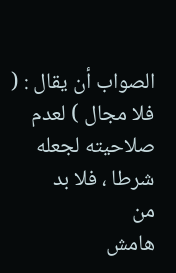الصواب أن يقال : ( فلا مجال ) لعدم صلاحيته لجعله شرطا ، فلا بد
من
هامش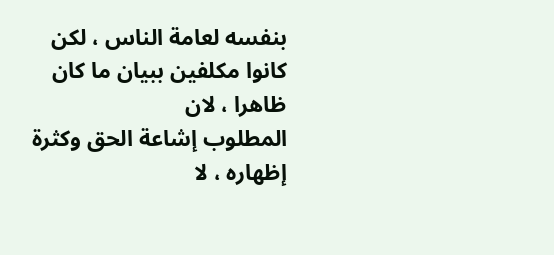بنفسه لعامة الناس ، لكن كانوا مكلفين ببيان ما كان ظاهرا ، لان
المطلوب إشاعة الحق وكثرة إظهاره ، لا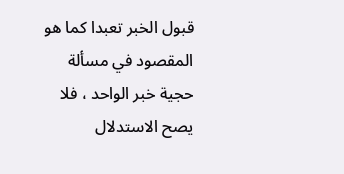قبول الخبر تعبدا كما هو
المقصود في مسألة حجية خبر الواحد ، فلا يصح الاستدلال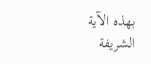بهذه الآية
الشريفة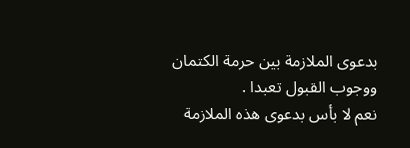بدعوى الملازمة بين حرمة الكتمان ووجوب القبول تعبدا .
نعم لا بأس بدعوى هذه الملازمة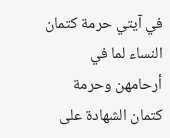في آيتي حرمة كتمان النساء لما في
أرحامهن وحرمة كتمان الشهادة على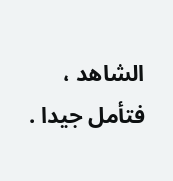الشاهد ، فتأمل جيدا .